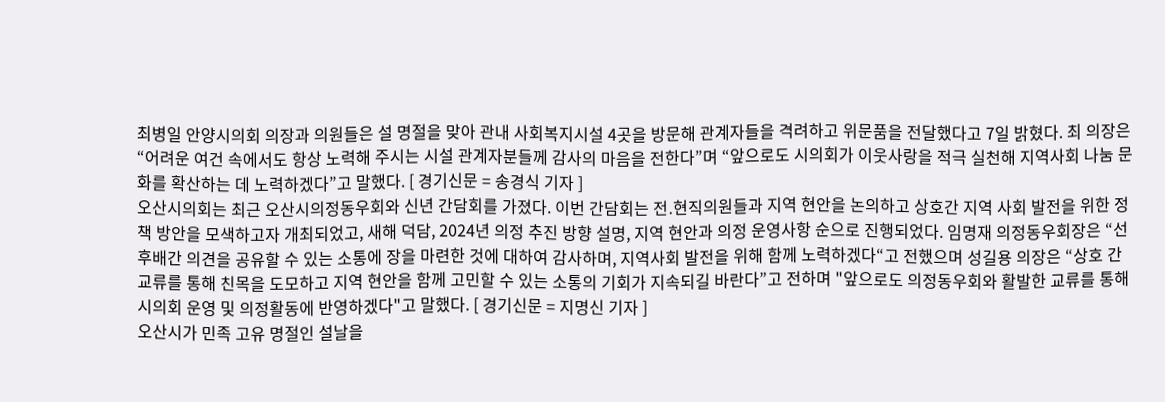최병일 안양시의회 의장과 의원들은 설 명절을 맞아 관내 사회복지시설 4곳을 방문해 관계자들을 격려하고 위문품을 전달했다고 7일 밝혔다. 최 의장은 “어려운 여건 속에서도 항상 노력해 주시는 시설 관계자분들께 감사의 마음을 전한다”며 “앞으로도 시의회가 이웃사랑을 적극 실천해 지역사회 나눔 문화를 확산하는 데 노력하겠다”고 말했다. [ 경기신문 = 송경식 기자 ]
오산시의회는 최근 오산시의정동우회와 신년 간담회를 가졌다. 이번 간담회는 전․현직의원들과 지역 현안을 논의하고 상호간 지역 사회 발전을 위한 정책 방안을 모색하고자 개최되었고, 새해 덕담, 2024년 의정 추진 방향 설명, 지역 현안과 의정 운영사항 순으로 진행되었다. 임명재 의정동우회장은 “선후배간 의견을 공유할 수 있는 소통에 장을 마련한 것에 대하여 감사하며, 지역사회 발전을 위해 함께 노력하겠다“고 전했으며 성길용 의장은 “상호 간 교류를 통해 친목을 도모하고 지역 현안을 함께 고민할 수 있는 소통의 기회가 지속되길 바란다”고 전하며 "앞으로도 의정동우회와 활발한 교류를 통해 시의회 운영 및 의정활동에 반영하겠다"고 말했다. [ 경기신문 = 지명신 기자 ]
오산시가 민족 고유 명절인 설날을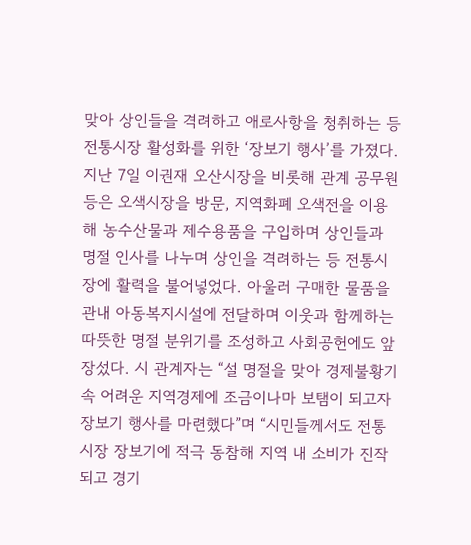맞아 상인들을 격려하고 애로사항을 청취하는 등 전통시장 활성화를 위한 ‘장보기 행사’를 가졌다. 지난 7일 이권재 오산시장을 비롯해 관계 공무원 등은 오색시장을 방문, 지역화폐 오색전을 이용해 농수산물과 제수용품을 구입하며 상인들과 명절 인사를 나누며 상인을 격려하는 등 전통시장에 활력을 불어넣었다. 아울러 구매한 물품을 관내 아동복지시설에 전달하며 이웃과 함께하는 따뜻한 명절 분위기를 조성하고 사회공헌에도 앞장섰다. 시 관계자는 “설 명절을 맞아 경제불황기 속 어려운 지역경제에 조금이나마 보탬이 되고자 장보기 행사를 마련했다”며 “시민들께서도 전통시장 장보기에 적극 동참해 지역 내 소비가 진작되고 경기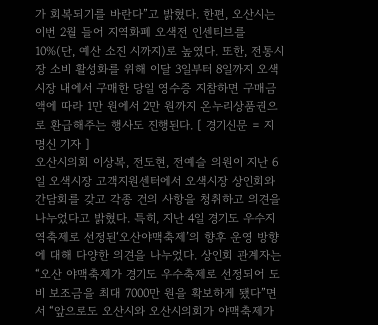가 회복되기를 바란다”고 밝혔다. 한편, 오산시는 이번 2월 들어 지역화폐 오색전 인센티브를 10%(단, 예산 소진 시까지)로 높였다. 또한, 전통시장 소비 활성화를 위해 이달 3일부터 8일까지 오색시장 내에서 구매한 당일 영수증 지참하면 구매금액에 따라 1만 원에서 2만 원까지 온누리상품권으로 환급해주는 행사도 진행된다. [ 경기신문 = 지명신 기자 ]
오산시의회 이상복, 전도현, 전예슬 의원이 지난 6일 오색시장 고객지원센터에서 오색시장 상인회와 간담회를 갖고 각종 건의 사항을 청취하고 의견을 나누었다고 밝혔다. 특히, 지난 4일 경기도 우수지역축제로 선정된‘오산야맥축제’의 향후 운영 방향에 대해 다양한 의견을 나누었다. 상인회 관계자는 “오산 야맥축제가 경기도 우수축제로 선정되어 도비 보조금을 최대 7000만 원을 확보하게 됐다”면서 “앞으로도 오산시와 오산시의회가 야맥축제가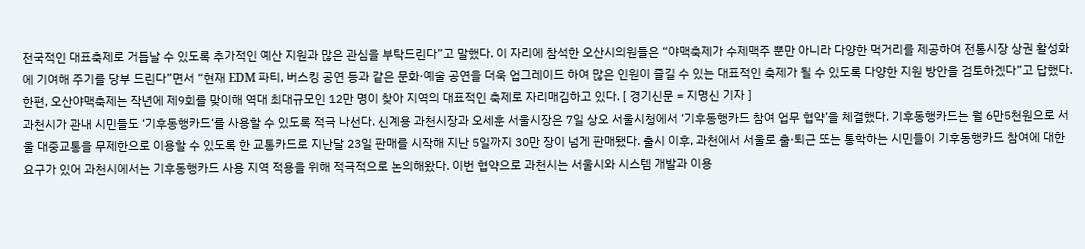전국적인 대표축제로 거듭날 수 있도록 추가적인 예산 지원과 많은 관심을 부탁드린다”고 말했다. 이 자리에 참석한 오산시의원들은 “야맥축제가 수제맥주 뿐만 아니라 다양한 먹거리를 제공하여 전통시장 상권 활성화에 기여해 주기를 당부 드린다”면서 “현재 EDM 파티, 버스킹 공연 등과 같은 문화·예술 공연을 더욱 업그레이드 하여 많은 인원이 즐길 수 있는 대표적인 축제가 될 수 있도록 다양한 지원 방안을 검토하겠다”고 답했다. 한편, 오산야맥축제는 작년에 제9회를 맞이해 역대 최대규모인 12만 명이 찾아 지역의 대표적인 축제로 자리매김하고 있다. [ 경기신문 = 지명신 기자 ]
과천시가 관내 시민들도 ‘기후동행카드‘를 사용할 수 있도록 적극 나선다. 신계용 과천시장과 오세훈 서울시장은 7일 상오 서울시청에서 ‘기후동행카드 참여 업무 협약’을 체결했다. 기후동행카드는 월 6만5천원으로 서울 대중교통을 무제한으로 이용할 수 있도록 한 교통카드로 지난달 23일 판매를 시작해 지난 5일까지 30만 장이 넘게 판매됐다. 출시 이후, 과천에서 서울로 출·퇴근 또는 통학하는 시민들이 기후동행카드 참여에 대한 요구가 있어 과천시에서는 기후동행카드 사용 지역 적용을 위해 적극적으로 논의해왔다. 이번 협약으로 과천시는 서울시와 시스템 개발과 이용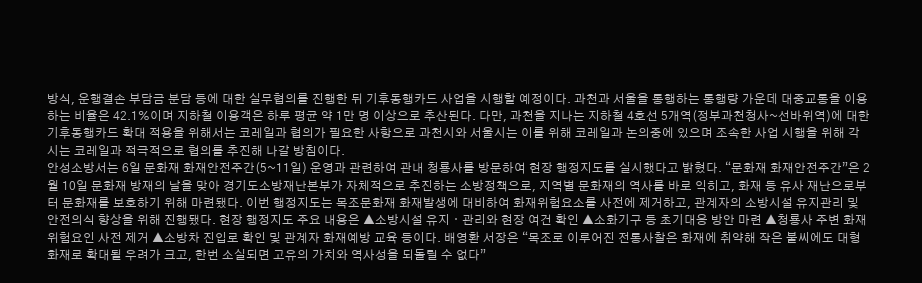방식, 운행결손 부담금 분담 등에 대한 실무협의를 진행한 뒤 기후동행카드 사업을 시행할 예정이다. 과천과 서울을 통행하는 통행량 가운데 대중교통을 이용하는 비율은 42.1%이며 지하철 이용객은 하루 평균 약 1만 명 이상으로 추산된다. 다만, 과천을 지나는 지하철 4호선 5개역(정부과천청사~선바위역)에 대한 기후동행카드 확대 적용을 위해서는 코레일과 협의가 필요한 사항으로 과천시와 서울시는 이를 위해 코레일과 논의중에 있으며 조속한 사업 시행을 위해 각 시는 코레일과 적극적으로 협의를 추진해 나갈 방침이다.
안성소방서는 6일 문화재 화재안전주간(5~11일) 운영과 관련하여 관내 청룡사를 방문하여 현장 행정지도를 실시했다고 밝혔다. “문화재 화재안전주간”은 2월 10일 문화재 방재의 날을 맞아 경기도소방재난본부가 자체적으로 추진하는 소방정책으로, 지역별 문화재의 역사를 바로 익히고, 화재 등 유사 재난으로부터 문화재를 보호하기 위해 마련됐다. 이번 행정지도는 목조문화재 화재발생에 대비하여 화재위험요소를 사전에 제거하고, 관계자의 소방시설 유지관리 및 안전의식 향상을 위해 진행됐다. 현장 행정지도 주요 내용은 ▲소방시설 유지ㆍ관리와 현장 여건 확인 ▲소화기구 등 초기대응 방안 마련 ▲청룡사 주변 화재위험요인 사전 제거 ▲소방차 진입로 확인 및 관계자 화재예방 교육 등이다. 배영환 서장은 “목조로 이루어진 전통사찰은 화재에 취약해 작은 불씨에도 대형화재로 확대될 우려가 크고, 한번 소실되면 고유의 가치와 역사성을 되돌릴 수 없다”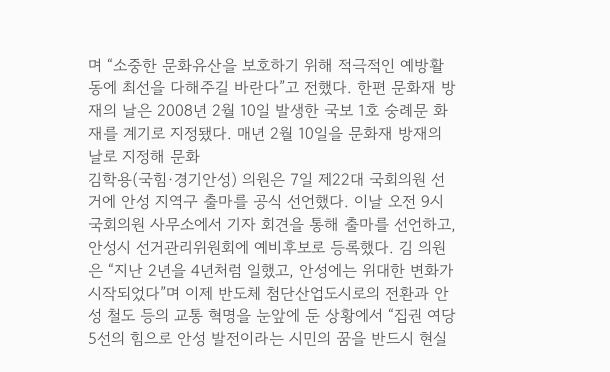며 “소중한 문화유산을 보호하기 위해 적극적인 예방활동에 최선을 다해주길 바란다”고 전했다. 한편 문화재 방재의 날은 2008년 2월 10일 발생한 국보 1호 숭례문 화재를 계기로 지정됐다. 매년 2월 10일을 문화재 방재의 날로 지정해 문화
김학용(국힘·경기안성) 의원은 7일 제22대 국회의원 선거에 안성 지역구 출마를 공식 선언했다. 이날 오전 9시 국회의원 사무소에서 기자 회견을 통해 출마를 선언하고, 안성시 선거관리위원회에 예비후보로 등록했다. 김 의원은 “지난 2년을 4년처럼 일했고, 안성에는 위대한 변화가 시작되었다”며 이제 반도체 첨단산업도시로의 전환과 안성 철도 등의 교통 혁명을 눈앞에 둔 상황에서 “집권 여당 5선의 힘으로 안성 발전이라는 시민의 꿈을 반드시 현실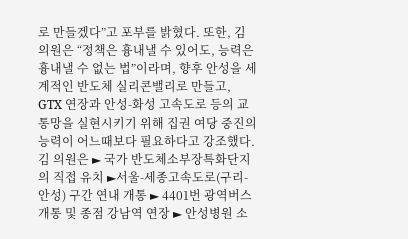로 만들겠다”고 포부를 밝혔다. 또한, 김 의원은 “정책은 흉내낼 수 있어도, 능력은 흉내낼 수 없는 법”이라며, 향후 안성을 세계적인 반도체 실리콘밸리로 만들고, GTX 연장과 안성-화성 고속도로 등의 교통망을 실현시키기 위해 집권 여당 중진의 능력이 어느때보다 필요하다고 강조했다. 김 의원은 ► 국가 반도체소부장특화단지의 직접 유치 ►서울-세종고속도로(구리-안성) 구간 연내 개통 ► 4401번 광역버스 개통 및 종점 강남역 연장 ► 안성병원 소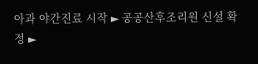아과 야간진료 시작 ► 공공산후조리원 신설 확정 ►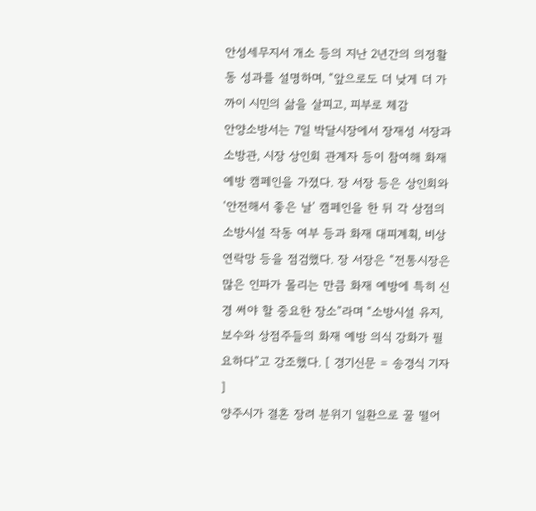안성세무지서 개소 등의 지난 2년간의 의정활동 성과를 설명하며, “앞으로도 더 낮게 더 가까이 시민의 삶을 살피고, 피부로 체감
안양소방서는 7일 박달시장에서 장재성 서장과 소방관, 시장 상인회 관계자 등이 참여해 화재 예방 캠페인을 가졌다. 장 서장 등은 상인회와 ‘안전해서 좋은 날’ 캠페인을 한 뒤 각 상점의 소방시설 작동 여부 등과 화재 대피계획, 비상연락망 등을 점검했다. 장 서장은 “전통시장은 많은 인파가 몰리는 만큼 화재 예방에 특히 신경 써야 할 중요한 장소”라며 “소방시설 유지, 보수와 상점주들의 화재 예방 의식 강화가 필요하다”고 강조했다. [ 경기신문 = 송경식 기자 ]
양주시가 결혼 장려 분위기 일환으로 꿀 떨어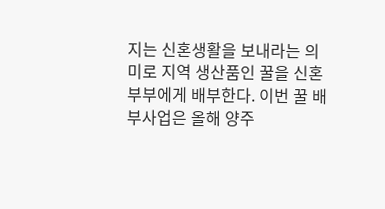지는 신혼생활을 보내라는 의미로 지역 생산품인 꿀을 신혼부부에게 배부한다. 이번 꿀 배부사업은 올해 양주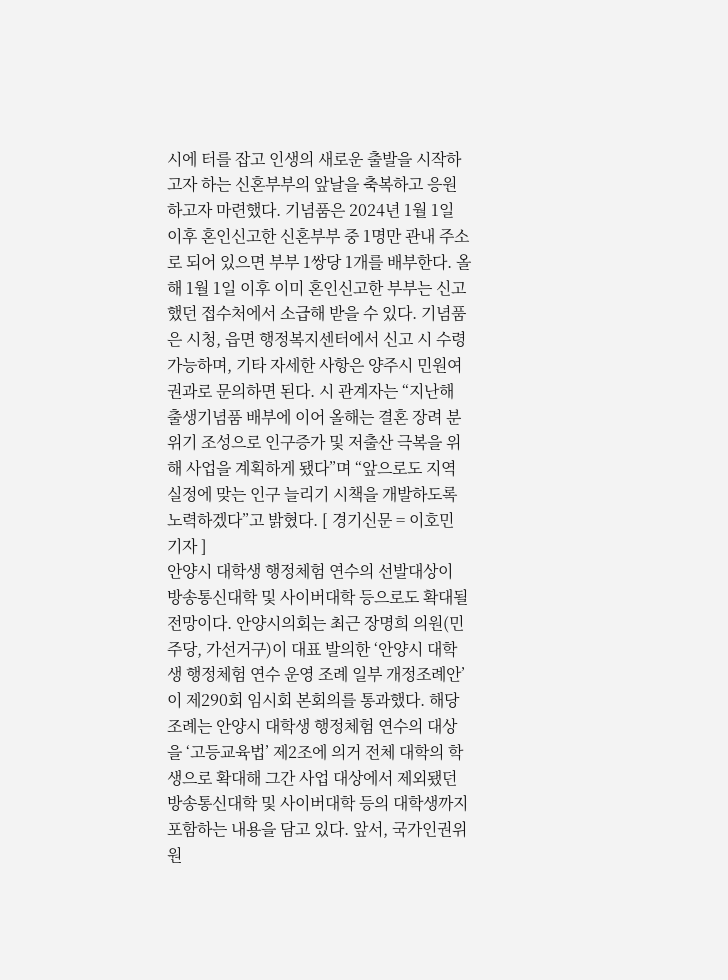시에 터를 잡고 인생의 새로운 출발을 시작하고자 하는 신혼부부의 앞날을 축복하고 응원하고자 마련했다. 기념품은 2024년 1월 1일 이후 혼인신고한 신혼부부 중 1명만 관내 주소로 되어 있으면 부부 1쌍당 1개를 배부한다. 올해 1월 1일 이후 이미 혼인신고한 부부는 신고했던 접수처에서 소급해 받을 수 있다. 기념품은 시청, 읍면 행정복지센터에서 신고 시 수령 가능하며, 기타 자세한 사항은 양주시 민원여권과로 문의하면 된다. 시 관계자는 “지난해 출생기념품 배부에 이어 올해는 결혼 장려 분위기 조성으로 인구증가 및 저출산 극복을 위해 사업을 계획하게 됐다”며 “앞으로도 지역 실정에 맞는 인구 늘리기 시책을 개발하도록 노력하겠다”고 밝혔다. [ 경기신문 = 이호민 기자 ]
안양시 대학생 행정체험 연수의 선발대상이 방송통신대학 및 사이버대학 등으로도 확대될 전망이다. 안양시의회는 최근 장명희 의원(민주당, 가선거구)이 대표 발의한 ‘안양시 대학생 행정체험 연수 운영 조례 일부 개정조례안’이 제290회 임시회 본회의를 통과했다. 해당 조례는 안양시 대학생 행정체험 연수의 대상을 ‘고등교육법’ 제2조에 의거 전체 대학의 학생으로 확대해 그간 사업 대상에서 제외됐던 방송통신대학 및 사이버대학 등의 대학생까지 포함하는 내용을 담고 있다. 앞서, 국가인권위원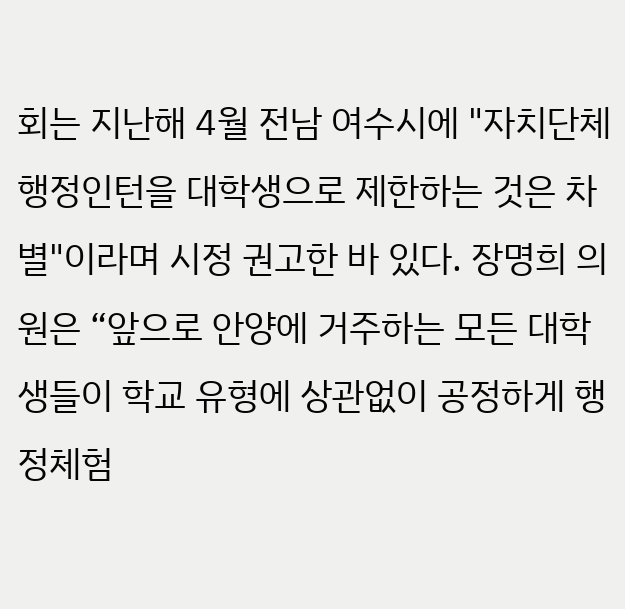회는 지난해 4월 전남 여수시에 "자치단체 행정인턴을 대학생으로 제한하는 것은 차별"이라며 시정 권고한 바 있다. 장명희 의원은 “앞으로 안양에 거주하는 모든 대학생들이 학교 유형에 상관없이 공정하게 행정체험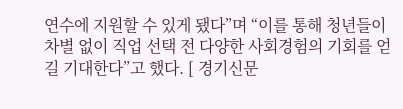연수에 지원할 수 있게 됐다”며 “이를 통해 청년들이 차별 없이 직업 선택 전 다양한 사회경험의 기회를 얻길 기대한다”고 했다. [ 경기신문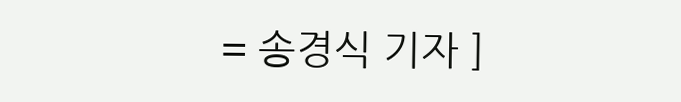= 송경식 기자 ]